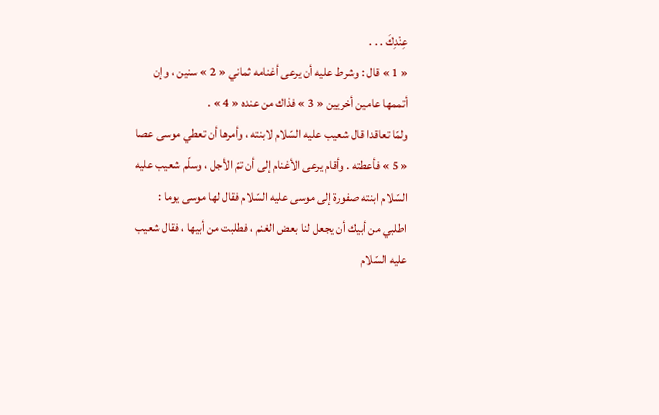عِنْدِكَ . . .
« 1 » قال : وشرط عليه أن يرعى أغنامه ثماني « 2 » سنين ، وإن أتممها عامين أخريين « 3 » فذاك من عنده « 4 » .
ولمّا تعاقدا قال شعيب عليه السّلام لابنته ، وأمرها أن تعطي موسى عصا « 5 » فأعطته . وأقام يرعى الأغنام إلى أن تمّ الأجل ، وسلّم شعيب عليه السّلام ابنته صفورة إلى موسى عليه السّلام فقال لها موسى يوما : اطلبي من أبيك أن يجعل لنا بعض الغنم ، فطلبت من أبيها ، فقال شعيب عليه السّلام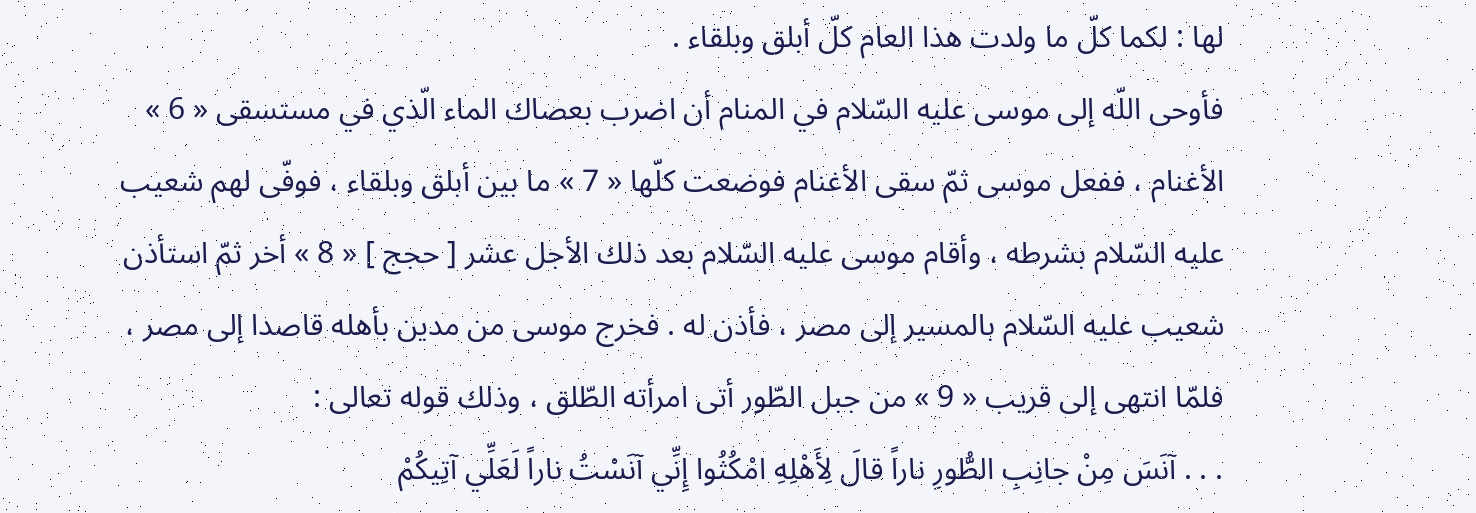لها : لكما كلّ ما ولدت هذا العام كلّ أبلق وبلقاء .
فأوحى اللّه إلى موسى عليه السّلام في المنام أن اضرب بعصاك الماء الّذي في مستسقى « 6 » الأغنام ، ففعل موسى ثمّ سقى الأغنام فوضعت كلّها « 7 » ما بين أبلق وبلقاء ، فوفّى لهم شعيب عليه السّلام بشرطه ، وأقام موسى عليه السّلام بعد ذلك الأجل عشر [ حجج ] « 8 » أخر ثمّ استأذن شعيب عليه السّلام بالمسير إلى مصر ، فأذن له . فخرج موسى من مدين بأهله قاصدا إلى مصر ، فلمّا انتهى إلى قريب « 9 » من جبل الطّور أتى امرأته الطّلق ، وذلك قوله تعالى :
. . . آنَسَ مِنْ جانِبِ الطُّورِ ناراً قالَ لِأَهْلِهِ امْكُثُوا إِنِّي آنَسْتُ ناراً لَعَلِّي آتِيكُمْ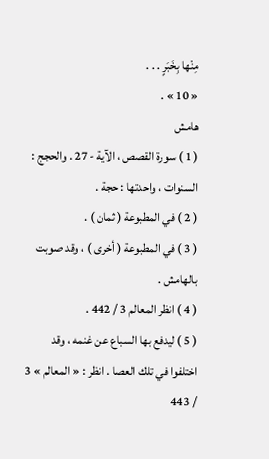مِنْها بِخَبَرٍ . . .
« 10 » .
هامش
( 1 ) سورة القصص ، الآية - 27 . والحجج : السنوات ، واحدتها : حجة .
( 2 ) في المطبوعة ( ثمان ) .
( 3 ) في المطبوعة ( أخرى ) ، وقد صوبت بالهامش .
( 4 ) انظر المعالم 3 / 442 .
( 5 ) ليدفع بها السباع عن غنمه ، وقد اختلفوا في تلك العصا . انظر : « المعالم » 3 / 443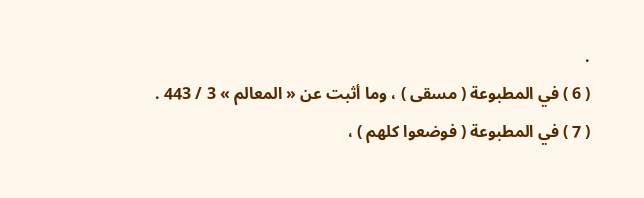.
( 6 ) في المطبوعة ( مسقى ) ، وما أثبت عن « المعالم » 3 / 443 .
( 7 ) في المطبوعة ( فوضعوا كلهم ) ،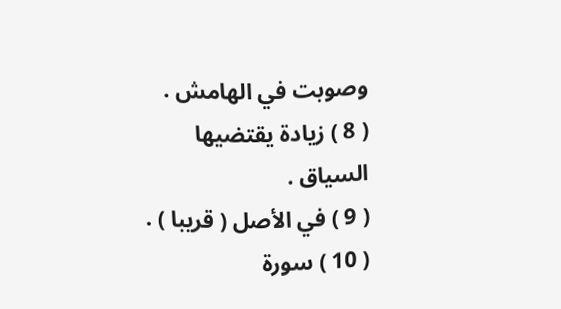وصوبت في الهامش .
( 8 ) زيادة يقتضيها السياق .
( 9 ) في الأصل ( قريبا ) .
( 10 ) سورة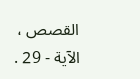القصص ، الآية - 29 .